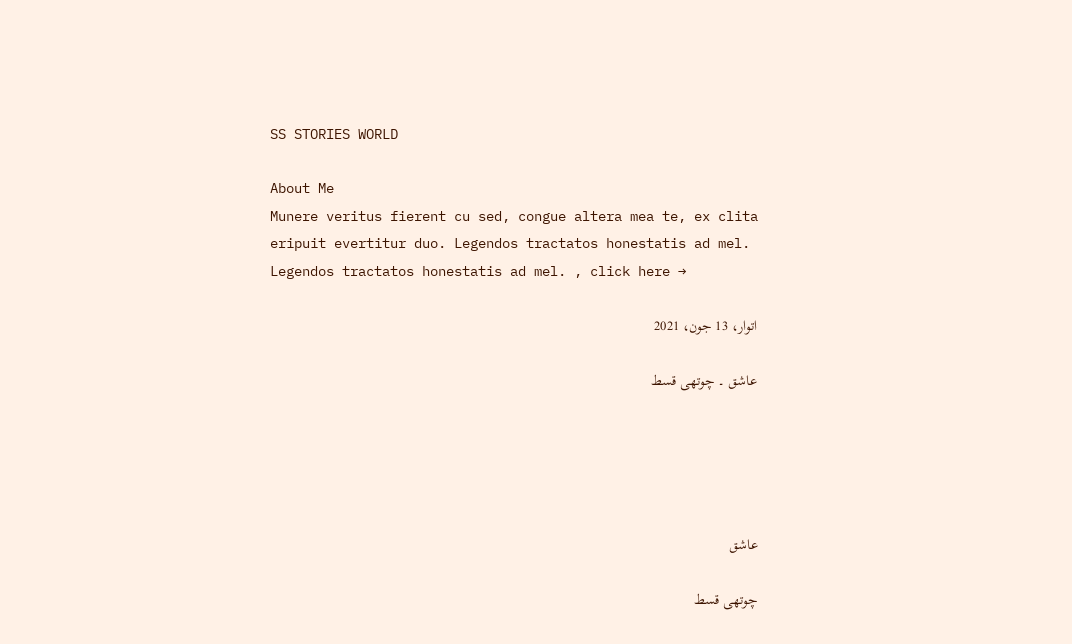SS STORIES WORLD

About Me
Munere veritus fierent cu sed, congue altera mea te, ex clita eripuit evertitur duo. Legendos tractatos honestatis ad mel. Legendos tractatos honestatis ad mel. , click here →

اتوار، 13 جون، 2021

عاشق ۔ چوتھی قسط





عاشق

چوتھی قسط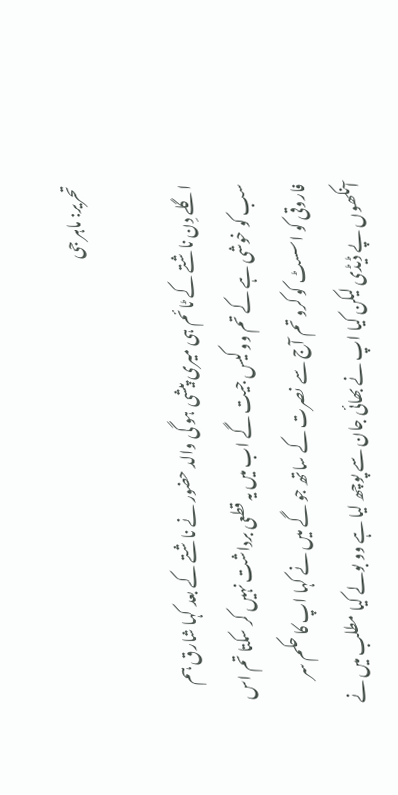تحریر: ماہر جی

اگلے دِن ناشتے کے ٹائم ہی میری پیشی ہو گی والد حضور نے ناشتے کے بعد کہا شارق ہم سب کو خوشی ہے کے تم وو کیس جیت گے اب میں یہ قطعی برداشت نہیں کر سکتا تم اس فاروقی کو اسسٹ کو کرو تم آج سے نصرت کے ساتھ جو گے میں نے کہا اپ کا حکم سر آنکھوں پے ڈیڈی لیکن کیا اپ نے بھائی جان سے پوچھ لیا ہے وو بولے کیا مطلب میں نے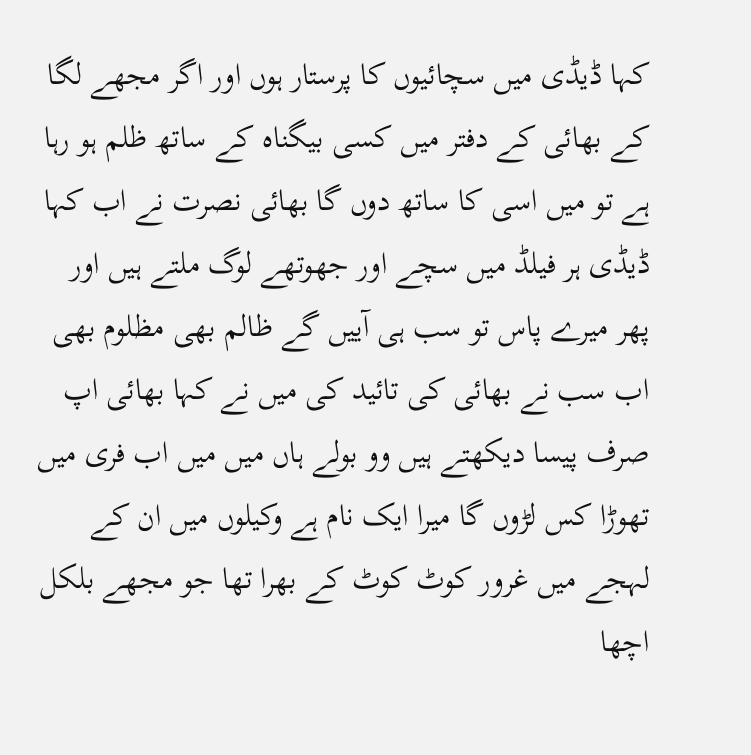کہا ڈیڈی میں سچائیوں کا پرستار ہوں اور اگر مجھے لگا  کے بھائی کے دفتر میں کسی بیگناہ کے ساتھ ظلم ہو رہا ہے تو میں اسی کا ساتھ دوں گا بھائی نصرت نے اب کہا ڈیڈی ہر فیلڈ میں سچے اور جھوتھے لوگ ملتے ہیں اور   پھر میرے پاس تو سب ہی آییں گے ظالم بھی مظلوم بھی اب سب نے بھائی کی تائید کی میں نے کہا بھائی اپ صرف پیسا دیکھتے ہیں وو بولے ہاں میں میں اب فری میں تھوڑا کس لڑوں گا میرا ایک نام ہے وکیلوں میں ان کے لہجے میں غرور کوٹ کوٹ کے بھرا تھا جو مجھے بلکل اچھا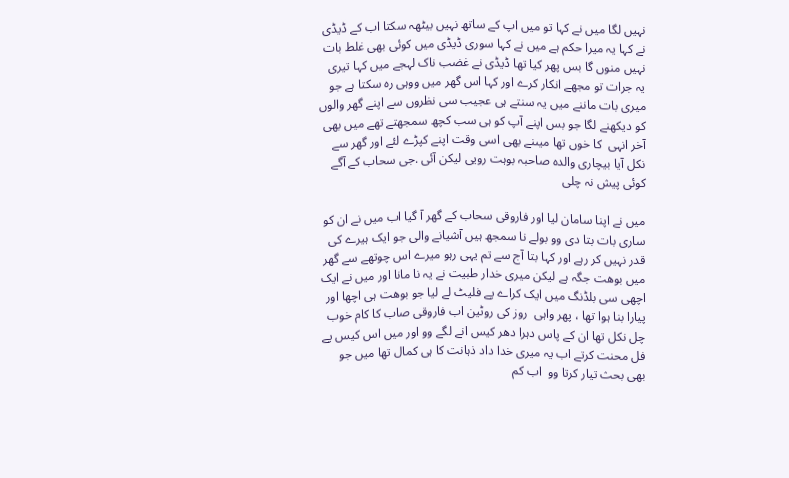نہیں لگا میں نے کہا تو میں اپ کے ساتھ نہیں بیٹھہ سکتا اب کے ڈیڈی نے کہا یہ میرا حکم ہے میں نے کہا سوری ڈیڈی میں کوئی بھی غلط بات نہیں منوں گا بس پھر کیا تھا ڈیڈی نے غضب ناک لہجے میں کہا تیری یہ جرات تو مجھے انکار کرے اور کہا اس گھر میں ووہی رہ سکتا ہے جو میری بات ماننے میں یہ سنتے ہی عجیب سی نظروں سے اپنے گھر والوں کو دیکھنے لگا جو بس اپنے آپ کو ہی سب کچھ سمجھتے تھے میں بھی آخر انہی  کا خوں تھا میںنے بھی اسی وقت اپنے کپڑے لئے اور گھر سے نکل آیا بیچاری والدہ صاحبہ بوہت رویی لیکن آئی .جی سحاب کے آگے کوئی پیش نہ چلی

میں نے اپنا سامان لیا اور فاروقی سحاب کے گھر آ گیا اب میں نے ان کو ساری بات بتا دی وو بولے نا سمجھ ہیں آشیانے والی جو ایک ہیرے کی قدر نہیں کر رہے اور کہا بتا آج سے تم یہی رہو میرے اس چوتھے سے گھر میں بوھت جگہ ہے لیکن میری خدار طبیت نے یہ نا مانا اور میں نے ایک اچھی سی بلڈنگ میں ایک کراے پے فلیٹ لے لیا جو بوھت ہی اچھا اور پیارا بنا ہوا تھا ، پھر واہی  روز کی روٹین اب فاروقی صاب کا کام خوب چل نکل تھا ان کے پاس دہرا دھر کیس انے لگے وو اور میں اس کیس پے فل محنت کرتے اب یہ میری خدا داد ذہانت کا ہی کمال تھا میں جو بھی بحث تیار کرتا وو  اب کم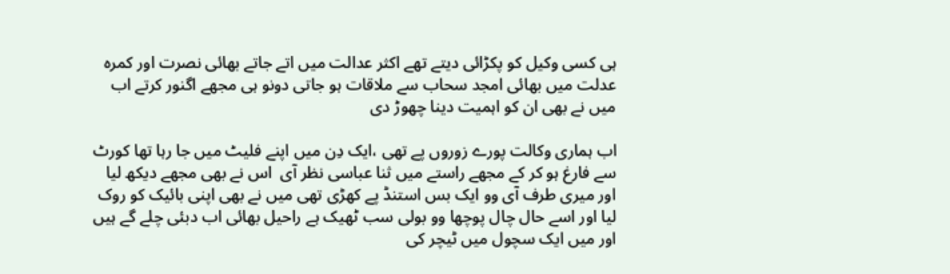ہی کسی وکیل کو پکڑائی دیتے تھے اکثر عدالت میں اتے جاتے بھائی نصرت اور کمرہ عدلت میں بھائی امجد سحاب سے ملاقات ہو جاتی دونو ہی مجھے اگنور کرتے اب میں نے بھی ان کو اہمیت دینا چھوڑ دی

اب ہماری وکالت پورے زوروں پے تھی ،ایک دِن میں اپنے فلیٹ میں جا رہا تھا کورٹ سے فارغ ہو کر کے مجھے راستے میں ثنا عباسی نظر آی  اس نے بھی مجھے دیکھ لیا اور میری طرف آی وو ایک بس استنڈ پے کھڑی تھی میں نے بھی اپنی بائیک کو روک لیا اور اسے حال چال پوچھا وو بولی سب ٹھیک ہے راحیل بھائی اب دبئی چلے گے ہیں اور میں ایک سچول میں ٹیچر کی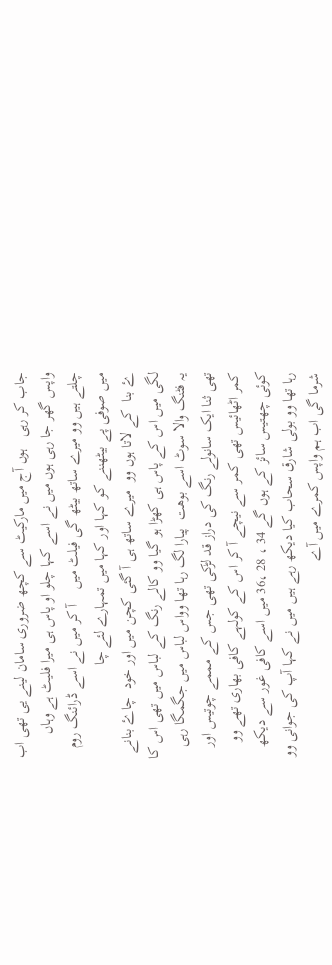جاب کر رہی   ہوں آج میں مارکیٹ سے کچھ ضروری سامان لینے یی تھی اب واپس گھر جا رہی ہوں میں نے اسے کہا چلو او پاس ہی میرا فلیٹ ہے وہاں چلتے ہیں وو میرے ساتھ بیٹھ گی فیلٹ میں    آ کر میں نے اسے ڈرائنگ روم میں صوفی پے بیٹھننے کو کہا اور کہا میں تمہارے لئے چا
ۓ بنا  کے لاتا ہوں وو  میرے ساتھ ہی آ گئی کچن میں اور خود  چاۓ بنانے لگی میں اس کے پاس ہی کھڑا ہو گیا وو کالے رنگ کے لباس میں تھی اس کا یہ فٹنگ والا سوٹ اسے بوھت  پیارا لگ رہا تھا وواس لباس میں جگمگا رہی تھی ثنا ایک سانولے رنگ کی دراز قد لڑکی تھی جس کے مممے چوتیس اور کمر اٹھائیس تھی کمر سے نیچے آ کر اس کے کولہے کافی بھاری تھے وو کوئی چھتیس سائز کے ہوں گے 34 ، 28 ،36 میں اسے کافی غور سے دیکھ رہا تھا وو بولی شارق سحاب کیا دیکھ رہے ہیں میں نے کہا آپ کی جوانی وو شرما گی اب ہم واپس کمرے میں آے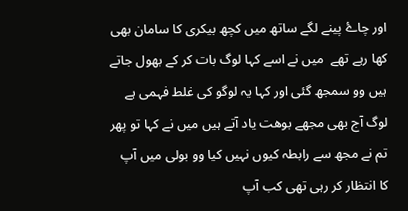اور چاۓ پینے لگے ساتھ میں کچھ بیکری کا سامان بھی کھا رہے تھے  میں نے اسے کہا لوگ بات کر کے بھول جاتے ہیں وو سمجھ گئی اور کہا یہ لوگو کی غلط فہمی ہے لوگ آج بھی مجھے بوھت یاد آتے ہیں میں نے کہا تو پھر تم نے مجھ سے رابطہ کیوں نہیں کیا وو بولی میں آپ کا انتظار کر رہی تھی کب آپ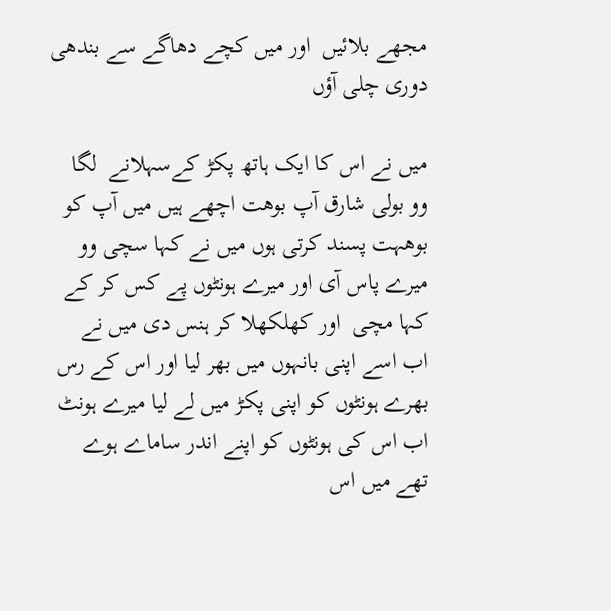مجھے بلائیں  اور میں کچے دھاگے سے بندھی دوری چلی آؤں

میں نے اس کا ایک ہاتھ پکڑ کےسہلانے  لگا وو بولی شارق آپ بوھت اچھے ہیں میں آپ کو بوھہت پسند کرتی ہوں میں نے کہا سچی وو میرے پاس آی اور میرے ہونٹوں پے کس کر کے کہا مچی  اور کھلکھلا کر ہنس دی میں نے اب اسے اپنی بانہوں میں بھر لیا اور اس کے رس بھرے ہونٹوں کو اپنی پکڑ میں لے لیا میرے ہونٹ اب اس کی ہونٹوں کو اپنے اندر ساماے ہوے تھے میں اس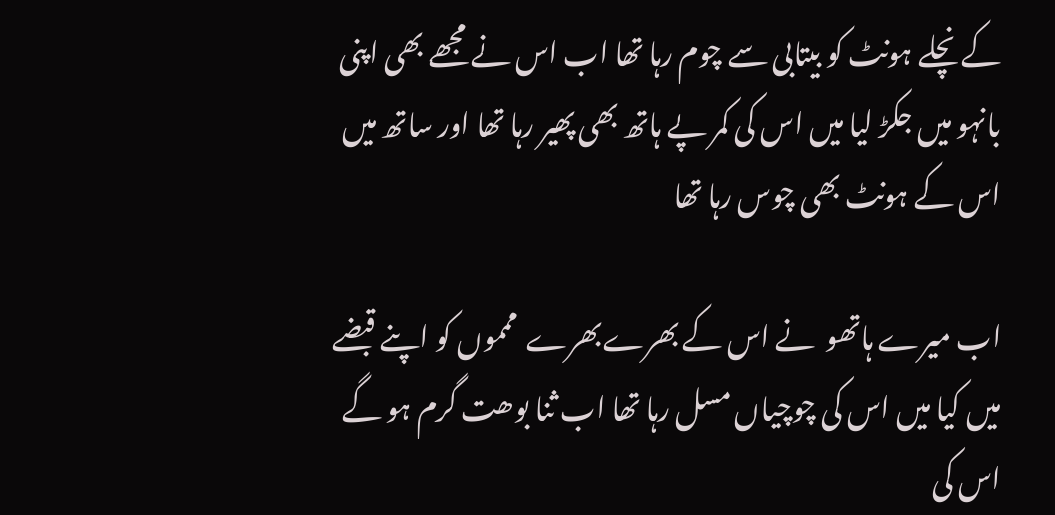کے نچلے ہونٹ کو بیتابی سے چوم رہا تھا اب اس نے مجھے بھی اپنی بانہو میں جکڑ لیا میں اس کی کمر پے ہاتھ بھی پھیر رہا تھا اور ساتھ میں اس کے ہونٹ بھی چوس رہا تھا

اب میرے ہاتھو  نے اس کے بھرےبھرے  ممموں کو اپنے قبضے میں کیا میں اس کی چوچیاں مسل رہا تھا اب ثنا بوھت گرم ہو گے اس کی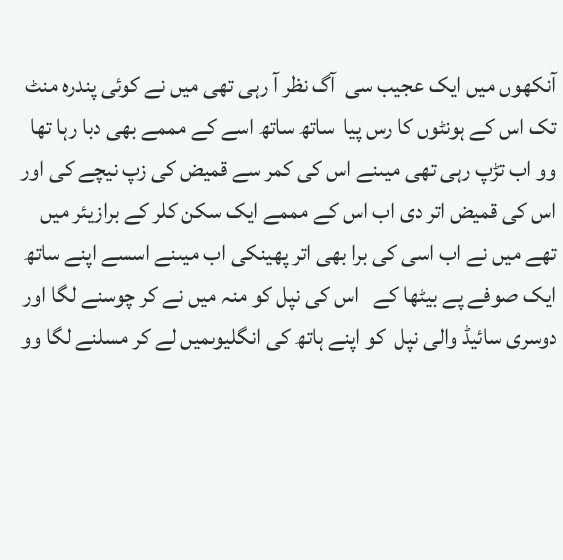آنکھوں میں ایک عجیب سی  آگ نظر آ رہی تھی میں نے کوئی پندرہ منٹ تک اس کے ہونٹوں کا رس پیا  ساتھ ساتھ اسے کے مممے بھی دبا رہا تھا وو اب تڑپ رہی تھی میںنے اس کی کمر سے قمیض کی زپ نیچے کی اور اس کی قمیض اتر دی اب اس کے مممے ایک سکن کلر کے برازیئر میں  تھے میں نے اب اسی کی برا بھی اتر پھینکی اب میںنے اسسے اپنے ساتھ ایک صوفے پے بیٹھا کے   اس کی نپل کو منہ میں نے کر چوسنے لگا اور دوسری سائیڈ والی نپل  کو اپنے ہاتھ کی انگلیوںمیں لے کر مسلنے لگا وو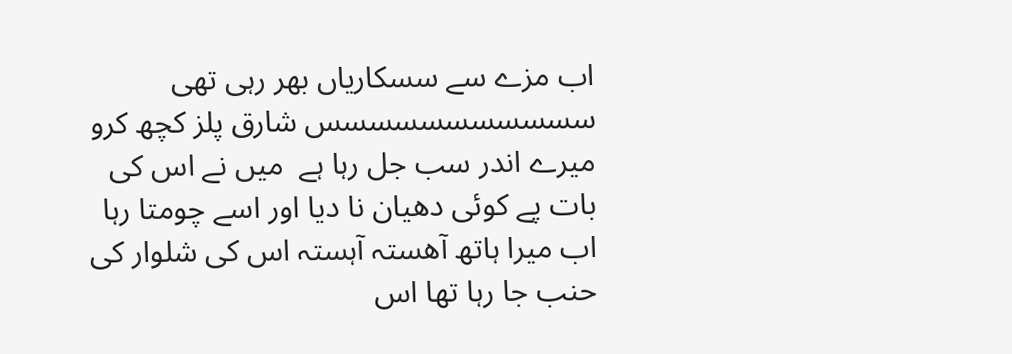اب مزے سے سسکاریاں بھر رہی تھی سسسسسسسسسسس شارق پلز کچھ کرو میرے اندر سب جل رہا ہے  میں نے اس کی بات پے کوئی دھیان نا دیا اور اسے چومتا رہا اب میرا ہاتھ آھستہ آہستہ اس کی شلوار کی حنب جا رہا تھا اس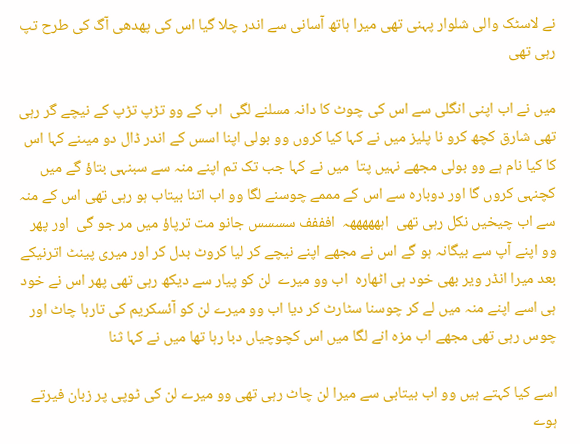نے لاسٹک والی شلوار پہنی تھی میرا ہاتھ آسانی سے اندر چلا گیا اس کی پھدھی آگ کی طرح تپ رہی تھی

میں نے اب اپنی انگلی سے اس کی چوٹ کا دانہ مسلنے لگی  اب کے وو تڑپ تڑپ کے نیچے گر رہی تھی شارق کچھ کرو نا پلیز میں نے کہا کیا کروں وو بولی اپنا اسس کے اندر ڈال دو میںنے کہا اس کا کیا نام ہے وو بولی مجھے نہیں پتا  میں نے کہا جب تک تم اپنے منہ سے سبنہی بتاؤ گے میں کچنہی کروں گا اور دوبارہ سے اس کے مممے چوسنے لگا وو اب اتنا بیتاب ہو رہی تھی اس کے منہ سے اب چیخیں نکل رہی تھی  اہھھھھھہ  افففف سسسس جانو مت ترپاؤ میں مر جو گی  اور پھر وو اپنے آپ سے بیگانہ ہو گے اس نے مجھے اپنے نیچے کر لیا کروٹ بدل کر اور میری پینٹ اترنیکے بعد میرا انڈر ویر بھی خود ہی اٹھارہ  اب وو میرے  لن کو پیار سے دیکھ رہی تھی پھر اس نے خود ہی اسے اپنے منہ میں لے کر چوسنا سٹارٹ کر دیا اب وو میرے لن کو آئسکریم کی تارہا چاٹ اور چوس رہی تھی مجھے اب مزہ انے لگا میں اس کچوچیاں دبا رہا تھا میں نے کہا ثنا

اسے کیا کہتے ہیں وو اب بیتابی سے میرا لن چاٹ رہی تھی وو میرے لن کی ٹوپی پر زبان فیرتے ہوے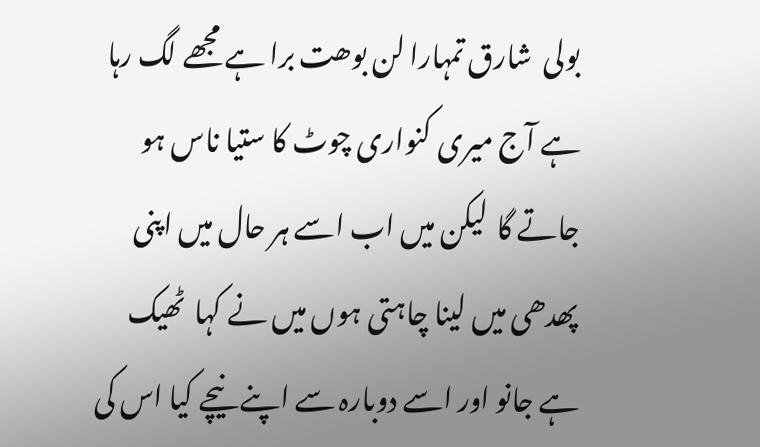بولی  شارق تمہارا لن بوھت برا ہے مجھے لگ رہا ہے آج میری کنواری چوٹ کا ستیا ناس ہو جاتے گا  لیکن میں اب اسے ہر حال میں اپنی پھدھی میں لینا چاہتی ہوں میں نے کہا  ٹھیک ہے جانو اور اسے دوبارہ سے اپنے نیچے کیا اس کی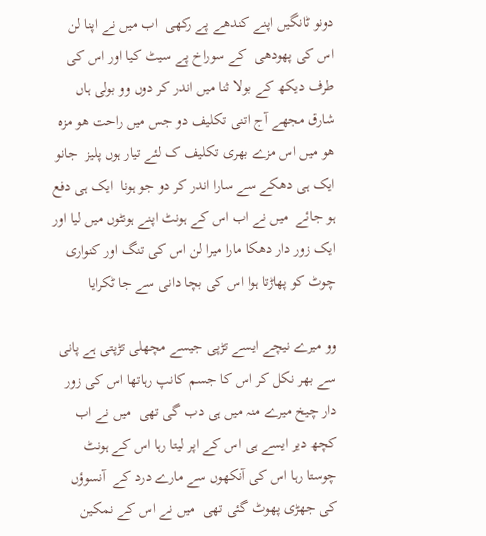دونو ٹانگیں اپنے کندھے پے رکھی  اب میں نے اپنا لن اس کی پھودھی  کے سوراخ پے سیٹ کیا اور اس کی طرف دیکھ کے بولا ثنا میں اندر کر دوں وو بولی ہاں شارق مجھے آج اتنی تکلیف دو جس میں راحت ھو مزہ ھو میں اس مزے بھری تکلیف ک لئے تیار ہوں پلیز  جانو ایک ہی دھکے سے سارا اندر کر دو جو ہونا  ایک ہی دفع ہو جائے  میں نے اب اس کے ہونٹ اپنے ہونٹوں میں لیا اور ایک زور دار دھکا مارا میرا لن اس کی تنگ اور کنواری چوٹ کو پھاڑتا ہوا اس کی بچا دانی سے جا ٹکرایا

وو میرے نیچے ایسے تڑپی جیسے مچھلی تڑپتی ہے پانی سے بھر نکل کر اس کا جسم کانپ رہاتھا اس کی زور دار چیخ میرے منہ میں ہی دب گی تھی  میں نے اب کچھ دیر ایسے ہی اس کے اپر لیتا رہا اس کے ہونٹ چوستا رہا اس کی آنکھوں سے مارے درد کے  آنسوؤں کی جھڑی پھوٹ گئی تھی  میں نے اس کے نمکین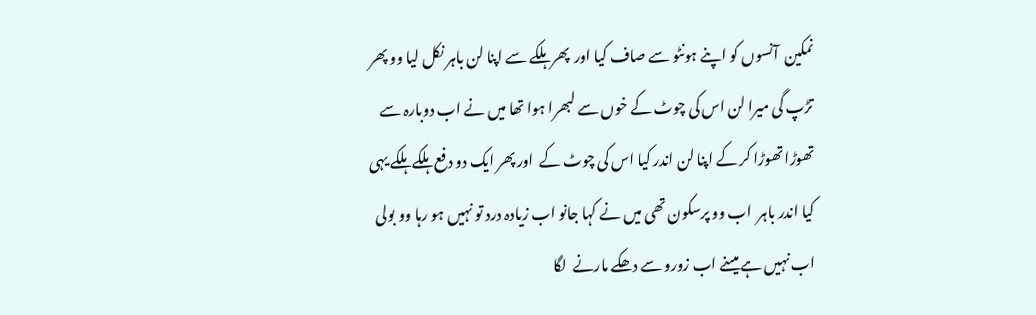نمکین  آنسوں کو اپنے ہونٹو سے صاف کیا اور  پھر ہلکے سے اپنا لن باہر نکل لیا وو پھر تڑپ گی میرا لن اس کی چوٹ کے خوں سے لبھرا ہوا تھا میں نے اب دوبارہ سے تھوڑا تھوڑا کر کے اپنا لن اندر کیا اس کی چوٹ کے  اور پھر ایک دو دفع ہلکے ہلکے یہی کیا اندر باہر  اب وو پرسکون تھی میں نے کہا جانو اب زیادہ درد تو نہیں ہو رہا وو بولی اب نہیں ہے میںنے اب زورو سے دھکے مارنے  لگا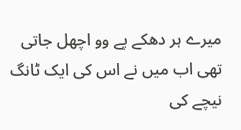میرے ہر دھکے پے وو اچھل جاتی تھی اب میں نے اس کی ایک ٹانگ نیچے کی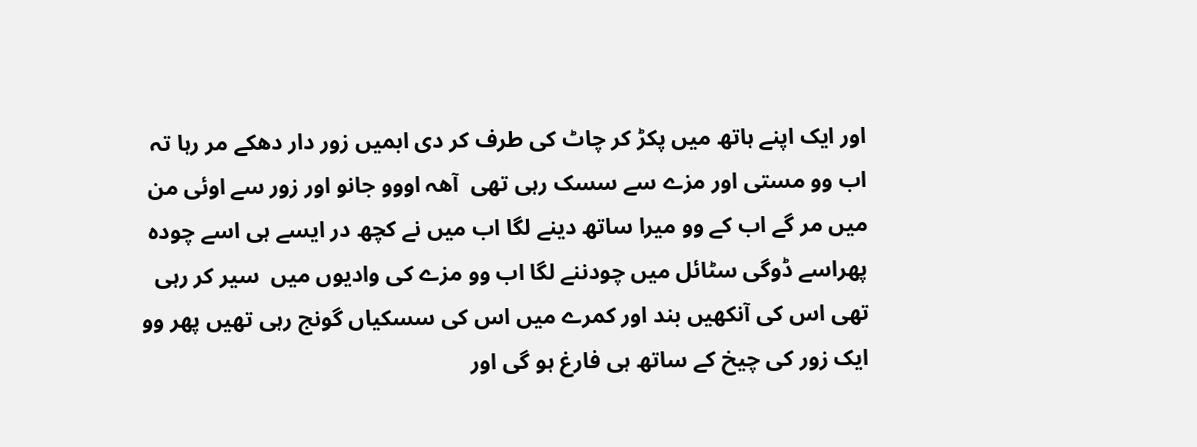اور ایک اپنے ہاتھ میں پکڑ کر چاٹ کی طرف کر دی ابمیں زور دار دھکے مر رہا تہ اب وو مستی اور مزے سے سسک رہی تھی  آھہ اووو جانو اور زور سے اوئی من میں مر گے اب کے وو میرا ساتھ دینے لگا اب میں نے کچھ در ایسے ہی اسے چودہ پھراسے ڈوگی سٹائل میں چودننے لگا اب وو مزے کی وادیوں میں  سیر کر رہی تھی اس کی آنکھیں بند اور کمرے میں اس کی سسکیاں گونج رہی تھیں پھر وو ایک زور کی چیخ کے ساتھ ہی فارغ ہو گی اور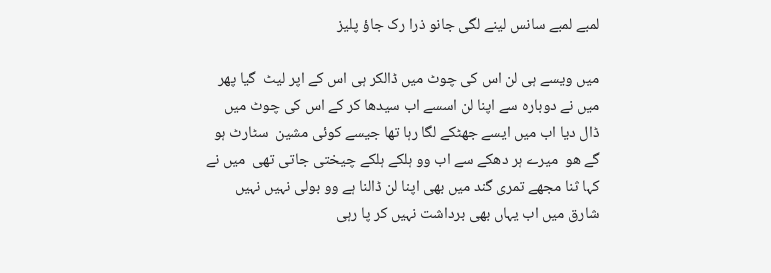لمبے لمبے سانس لینے لگی جانو ذرا رک جاؤ پلیز

میں ویسے ہی لن اس کی چوٹ میں ڈالکر ہی اس کے اپر لیٹ  گیا پھر میں نے دوبارہ سے اپنا لن اسسے اب سیدھا کر کے اس کی چوٹ میں ڈال دیا اب میں ایسے جھٹکے لگا رہا تھا جیسے کوئی مشین  سٹارٹ ہو گے ھو  میرے ہر دھکے سے اب وو ہلکے ہلکے چیختی جاتی تھی  میں نے کہا ثنا مجھے تمری گند میں بھی اپنا لن ڈالنا ہے وو بولی نہیں نہیں شارق میں اب یہاں بھی برداشت نہیں کر پا رہی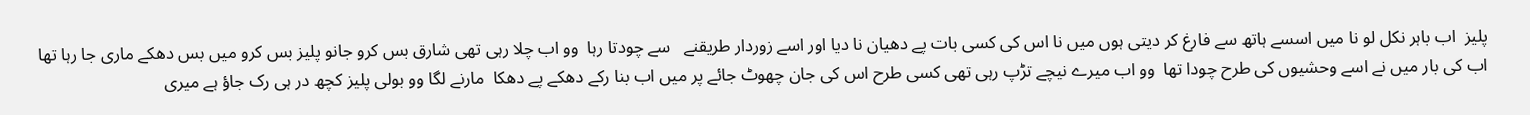پلیز  اب باہر نکل لو نا میں اسسے ہاتھ سے فارغ کر دیتی ہوں میں نا اس کی کسی بات پے دھیان نا دیا اور اسے زوردار طریقنے   سے چودتا رہا  وو اب چلا رہی تھی شارق بس کرو جانو پلیز بس کرو میں بس دھکے ماری جا رہا تھا اب کی بار میں نے اسے وحشیوں کی طرح چودا تھا  وو اب میرے نیچے تڑپ رہی تھی کسی طرح اس کی جان چھوٹ جائے پر میں اب بنا رکے دھکے پے دھکا  مارنے لگا وو بولی پلیز کچھ در ہی رک جاؤ ہے میری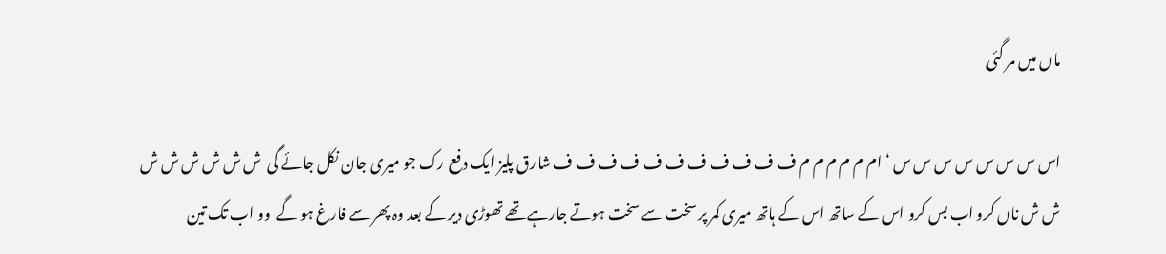ماں میں مر گئی

اس س س س س س س س ‘ ام م م م م م ف ف ف ف ف ف ف ف ف ف ف شارق پلیز ایک دفع  رک جو میری جان نکل جائے گی  ش ش ش ش ش ش ش ش ناں کرو اب بس کرو اس کے ساتھ اس کے ہاتھ میری کمر پر سخت سے سخت ہوتے جارہے تھے تھوڑی دیر کے بعد وہ پھر سے فارغ ہو گے  وو اب تک تین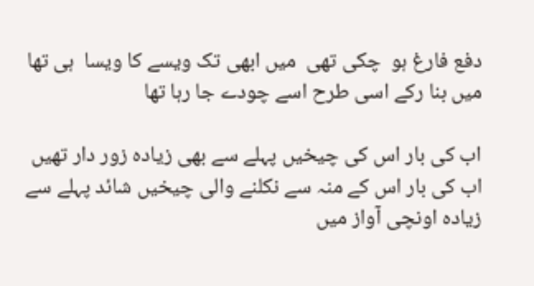دفع فارغ ہو  چکی تھی  میں ابھی تک ویسے کا ویسا  ہی تھا  میں بنا رکے اسی طرح اسے چودے جا رہا تھا

اب کی بار اس کی چیخیں پہلے سے بھی زیادہ زور دار تھیں    اب کی بار اس کے منہ سے نکلنے والی چیخیں شائد پہلے سے زیادہ اونچی آواز میں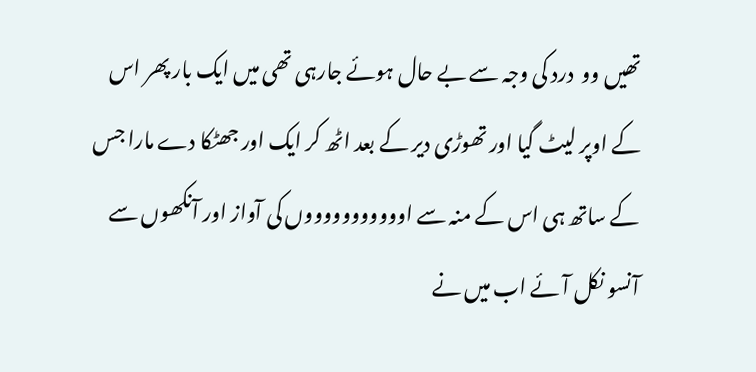تھیں وو  درد کی وجہ سے بے حال ہوئے جارہی تھی میں ایک بار پھر اس کے اوپر لیٹ گیا اور تھوڑی دیر کے بعد اٹھ کر ایک اور جھٹکا دے مارا جس کے ساتھ ہی اس کے منہ سے اوووووووووووں کی آواز اور آنکھوں سے آنسو نکل آئے اب میں نے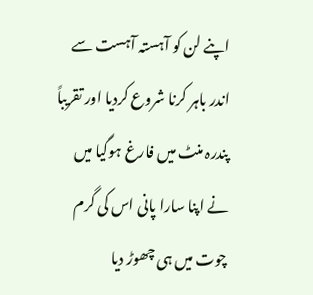اپنے لن کو آہستہ آہست سے اندر باہر کرنا شروع کردیا اور تقریباً پندرہ منٹ میں فارغ ہوگیا میں نے اپنا سارا پانی اس کی گرم چوت میں ہی چھوڑ دیا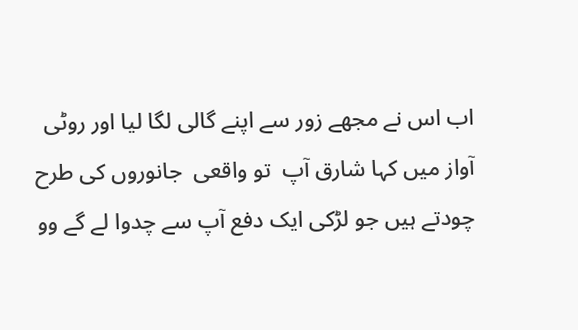اب اس نے مجھے زور سے اپنے گالی لگا لیا اور روٹی آواز میں کہا شارق آپ  تو واقعی  جانوروں کی طرح  چودتے ہیں جو لڑکی ایک دفع آپ سے چدوا لے گے وو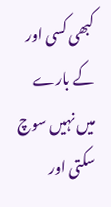کبھی کسی اور کے بارے میں نہیں سوچ سکتی اور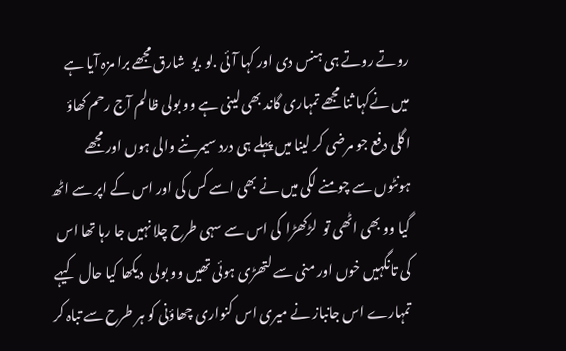روتے روتے ہی ہنس دی اور کہا آئی .لو .یو  شارق مجھے برا مزہ آیا ہے میں نےکہا ثنا مجھے تمہاری گاند بھی لینی ہے وو بولی ظالم آج رحم کھاؤ اگلی دفع جو مرضی کر لینا میں پہلے ہی درد سیمرننے والی ہوں اور مجھے ہونٹوں سے چومنے لگی میں نے بھی اسے کس کی اور اس کے اپر سے اٹھ گیا وو بھی اٹھی تو  لڑکھڑا  گی اس سے سہی طرح چلا نہیں جا رہا تھا اس کی تانگہیں خوں اور منی سے لتھڑی ہوئی تھیں وو بولی  دیکھا کیا حال کیہے تمہارے اس جانباز نے میری اس کنواری چھاؤنی کو ہر طرح سے تباہ کر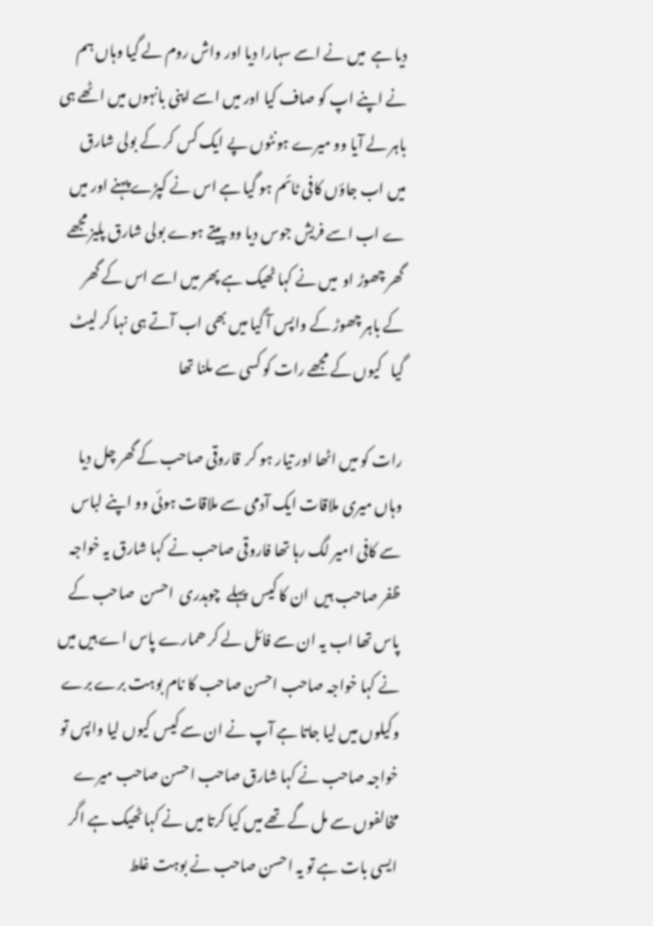دیا ہے  میں نے اسے سہارا دیا اور واش روم لے گیا وہاں ہم نے اپنے اپ کو صاف کیا اور میں اسے اپنی بانہوں میں اٹھے ہی باہر لے آیا وو میرے ہونٹوں پے ایک کس کر کے بولی شارق میں اب جاؤں کافی ٹائم ہو گیا ہے اس نے کپڑے پہنے اور میں ے اب اسے فریش جوس دیا وو پیتے ہوے بولی شارق پلیز مجھے گھر چھوڑ او  میں نے کہا ٹھیک ہے پھر میں اسے اس کے گھر کے باہر چھوڑ کے واپس آ گیا میں بھی اب آتے ہی نہا کر لیٹ گیا   کیوں کے مجھے رات کو کسی سے ملنا تھا

رات کو میں اٹھا اور تیار ہو کر  قاروقی صاحب کے گھر چل دیا وہاں میری ملاقات ایک آدمی سے ملاقات ہوئی وو اپنے لباس سے کافی امیر لگ رہا تھا فاروقی صاحب نے کہا شارق یہ خواجہ ظفر صاحب ہیں  ان کا کیس  پہلے  چوہدری  احسن  صاحب کے پاس تھا اب یہ ان سے فائل لے کر ھمارے پاس اے ہیں میں نے کہا خواجہ صاحب احسن صاحب کا نام بوہت برے برے وکیلوں میں لیا جاتا ہے آپ نے ان سے کیس کیوں لیا واپس تو خواجہ صاحب نے کہا شارق صاحب احسن صاحب میرے مخالفوں سے مل گے تھے میں کیا کرتا میں نے کہا ٹھیک ہے اگر ایسی بات ہے تو یہ احسن صاحب نے بوہت غلط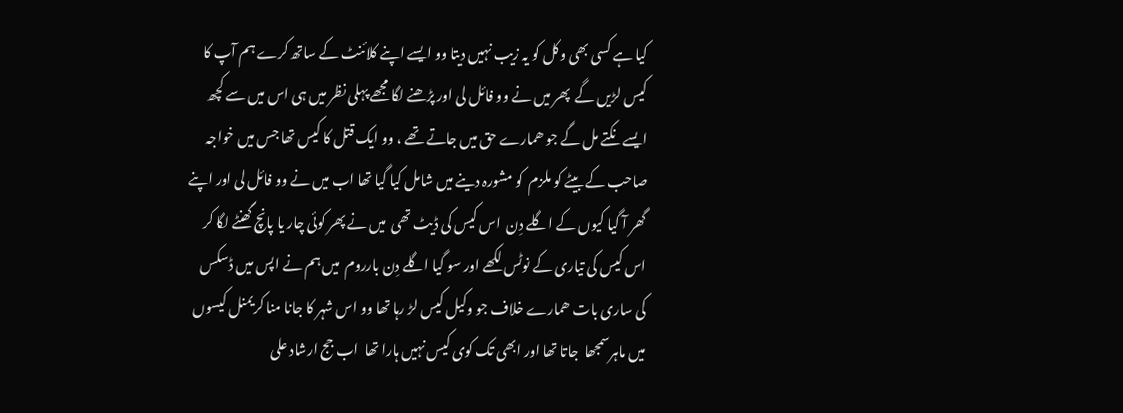کیا ہے کسی بھی وکل کو یہ زیب نہیں دیتا وو ایسے اپنے کلائنٹ کے ساتھ کرے ہم آپ کا کیس لڑیں گے  پھر میں نے وو فائل لی اور پڑھنے لگا مجھے پہلی نظر میں ہی اس میں سے کچھ ایسے نکتے مل گے جو ھمارے حق میں جاتے تھے ، وو ایک قتل کا کیس تھا جس میں خواجہ صاحب کے بیٹے کو ملزم  کو مشورہ دینے میں شامل کیا گیا تھا اب میں نے وو فائل لی اور اپنے گھر آ گیا کیوں کے اگلے دِن  اس کیس کی ڈیٹ تھی  میں نے پھر کوئی چار یا پانچ گھنٹے لگا کر اس کیس کی تیاری کے نوٹس لکھے اور سو گیا اگلے دِن بارروم  میں ہم نے اپس میں ڈسکس کی ساری بات ھمارے خلاف جو وکیل کیس لڑ رہا تھا وو اس شہر کا جانا منا کریمنل کیسوں میں ماہرسمجھا  جاتا تھا اور ابھی تک کوی کیس نہیں ہارا تھا  اب جج ارشاد علی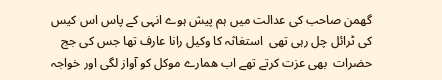گھمن صاحب کی عدالت میں ہم پیش ہوے انہی کے پاس اس کیس کی ٹرائل چل رہی تھی  استغاثہ کا وکیل رانا عارف تھا جس کی جج حضرات  بھی عزت کرتے تھے اب ھمارے موکل کو آواز لگی اور خواجہ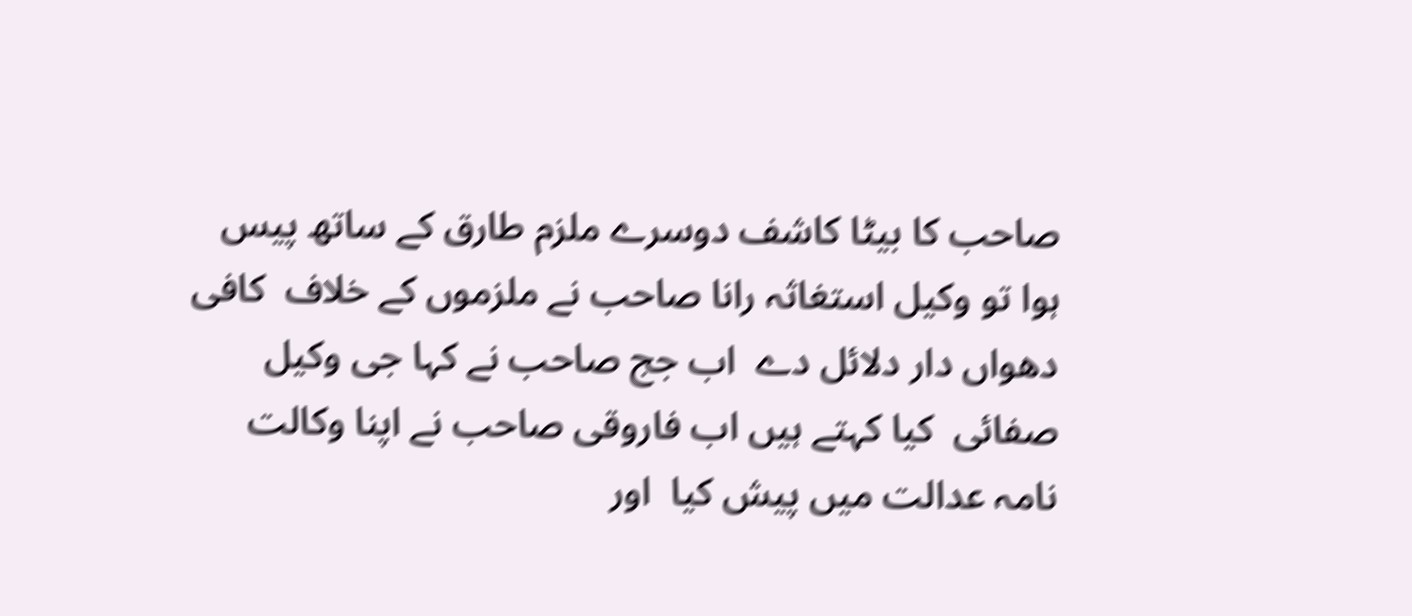صاحب کا بیٹا کاشف دوسرے ملزم طارق کے ساتھ پیس ہوا تو وکیل استغاثہ رانا صاحب نے ملزموں کے خلاف  کافی دھواں دار دلائل دے  اب جج صاحب نے کہا جی وکیل صفائی  کیا کہتے ہیں اب فاروقی صاحب نے اپنا وکالت نامہ عدالت میں پیش کیا  اور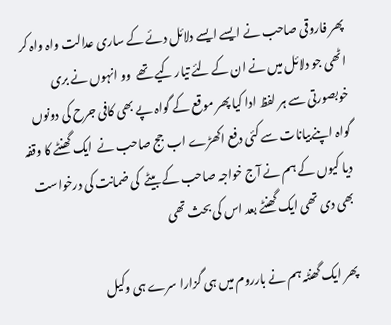پھر فاروقی صاحب نے ایسے ایسے دلائل دئے کے ساری عدالت واہ واہ کر اٹھی جو دلائل میں نے ان کے لئے تیار کیے تھے  وو انہوں نے بری خوبصورتی سے ہر لفظ ادا کیا پھر موقع کے گواہ پے بھی کافی جرح کی دونوں گواہ اپنےبیانات سے کئی دفع اکھڑے اب جج صاحب نے  ایک گھنٹے کا وقفہ دیا کیوں کے ہم نے آج خواجہ صاحب کے بیٹے  کی ضمانت کی درخواست بھی دی تھی ایک گھنٹے بعد اس کی بحث تھی

پھر ایک گھنٹہ ہم نے بارروم میں ہی گزارا سرے ہی وکیل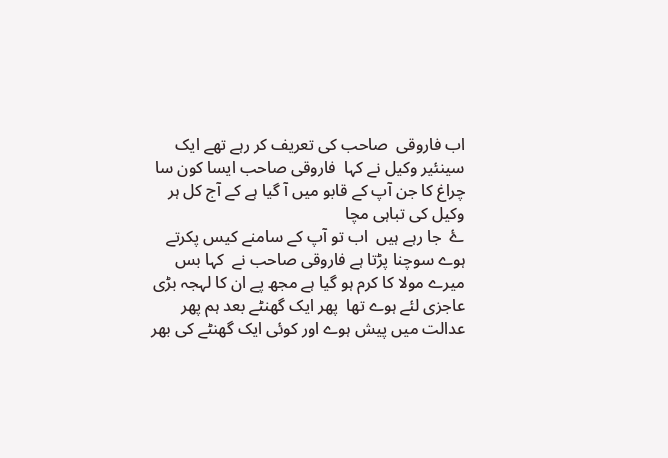اب فاروقی  صاحب کی تعریف کر رہے تھے ایک سینئیر وکیل نے کہا  فاروقی صاحب ایسا کون سا چراغ کا جن آپ کے قابو میں آ گیا ہے کے آج کل ہر وکیل کی تباہی مچا
ۓ  جا رہے ہیں  اب تو آپ کے سامنے کیس پکرتے ہوے سوچنا پڑتا ہے فاروقی صاحب نے  کہا بس میرے مولا کا کرم ہو گیا ہے مجھ پے ان کا لہجہ بڑی عاجزی لئے ہوے تھا  پھر ایک گھنٹے بعد ہم پھر عدالت میں پیش ہوے اور کوئی ایک گھنٹے کی بھر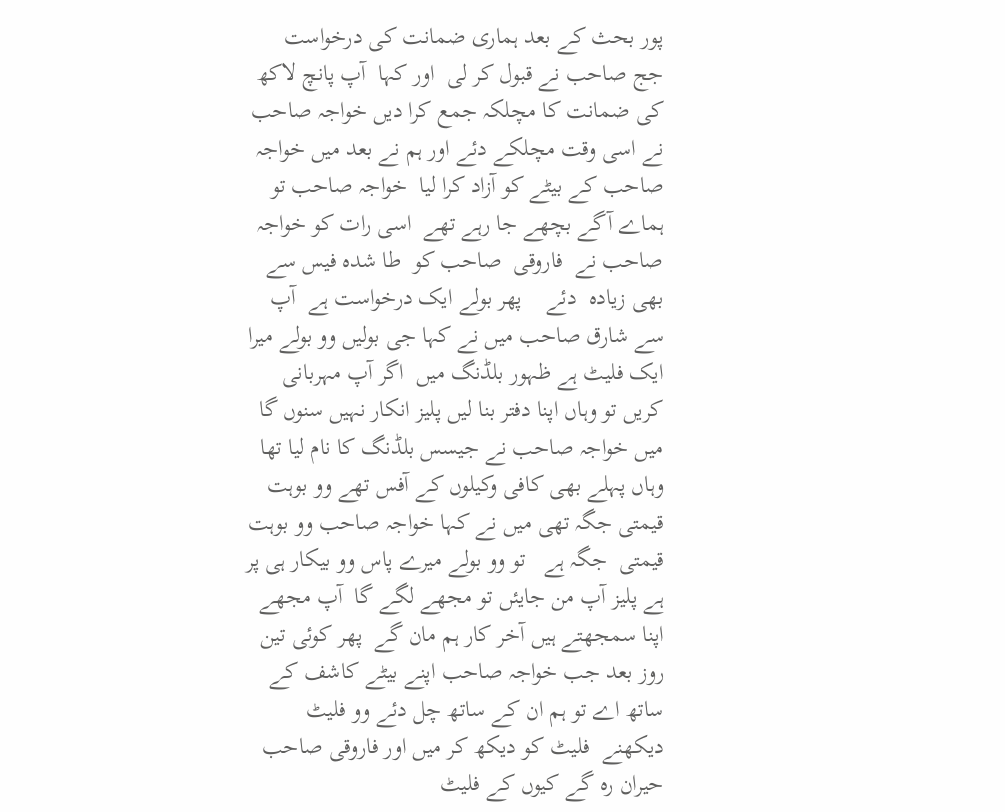پور بحث کے بعد ہماری ضمانت کی درخواست  جج صاحب نے قبول کر لی  اور کہا  آپ پانچ لاکھ کی ضمانت کا مچلکہ جمع کرا دیں خواجہ صاحب نے اسی وقت مچلکے دئے اور ہم نے بعد میں خواجہ صاحب کے بیٹے کو آزاد کرا لیا  خواجہ صاحب تو ہماے آگے بچھے جا رہے تھے  اسی رات کو خواجہ صاحب نے  فاروقی  صاحب کو  طا شدہ فیس سے بھی زیادہ  دئے    پھر بولے ایک درخواست ہے  آپ سے شارق صاحب میں نے کہا جی بولیں وو بولے میرا  ایک فلیٹ ہے ظہور بلڈنگ میں  اگر آپ مہربانی کریں تو وہاں اپنا دفتر بنا لیں پلیز انکار نہیں سنوں گا میں خواجہ صاحب نے جیسس بلڈنگ کا نام لیا تھا وہاں پہلے بھی کافی وکیلوں کے آفس تھے وو بوہت قیمتی جگہ تھی میں نے کہا خواجہ صاحب وو بوہت قیمتی  جگہ ہے   تو وو بولے میرے پاس وو بیکار ہی پر ہے پلیز آپ من جایئں تو مجھے لگے گا  آپ مجھے اپنا سمجھتے ہیں آخر کار ہم مان گے  پھر کوئی تین روز بعد جب خواجہ صاحب اپنے بیٹے کاشف کے ساتھ اے تو ہم ان کے ساتھ چل دئے وو فلیٹ دیکھنے  فلیٹ کو دیکھ کر میں اور فاروقی صاحب حیران رہ گے کیوں کے فلیٹ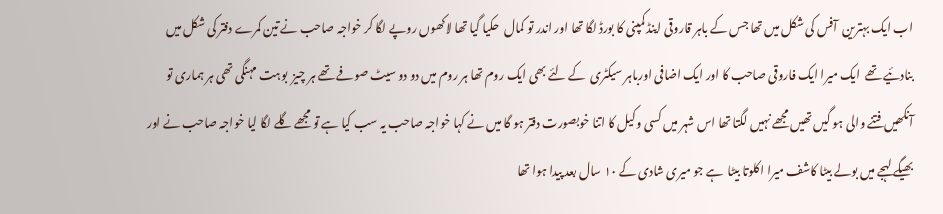اب ایک بہترین  آفس کی شکل میں تھا جس کے باہر قاروقی اینڈ کمپنی کا بورڈ لگا تھا اور اندر تو کمال  حکیا گیا تھا لاکھوں روپے لگا کر خواجہ صاحب نے تین کمرے دفتر کی شکل میں بنادئیے تھے  ایک میرا ایک فاروقی صاحب کا اور ایک اضافی اورباہر سیکٹری  کے لئے بھی ایک روم تھا ہر روم میں دو دو سیٹ صوفے تھے ہر چیز  بوہت مہنگی تھی ہر ہماری تو آنکھیں فتنے والی ہو گیں تھیں مجھے نہیں لگتا تھا اس شہر میں کسی وکیل کا اتنا خوبصورت دفتر ہو گا میں نے کہا خواجہ صاحب یہ سب کیا ہے تو مجھے گلے لگا لیا خواجہ صاحب نے اور بھیگے لہجے میں بولے بیٹا کاشف میرا اکلوتا بیٹا  ہے جو میری شادی کے ١٠ سال بعد پیدا ہوا تھا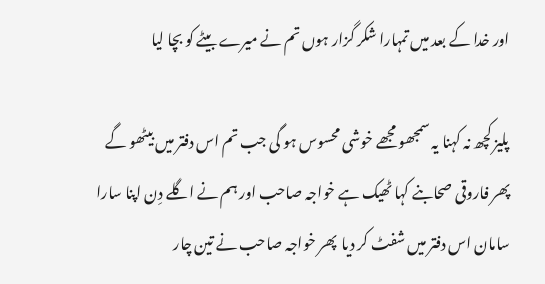اور خدا کے بعد میں تمہارا شکر گزار ہوں تم نے میرے بیٹے کو بچا لیا

پلیز کچھ نہ کہنا یہ سمجھو مجھے خوشی محسوس ہو گی جب تم اس دفتر میں بیٹھو گے پھر فاروقی صحابنے کہا ٹھیک ہے خواجہ صاحب اور ہم نے اگلے دِن اپنا سارا سامان اس دفتر میں شفٹ کر دیا  پھر خواجہ صاحب نے تین چار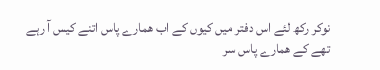نوکر رکھ لئے اس دفتر میں کیوں کے اب ھمارے پاس اتنے کیس آ رہے تھے کے ھمارے پاس سر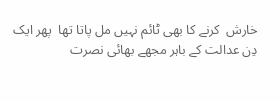خارش  کرنے کا بھی ٹائم نہیں مل پاتا تھا  پھر ایک دِن عدالت کے باہر مجھے بھائی نصرت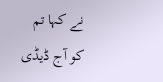نے کہا تم کو آج ڈیڈی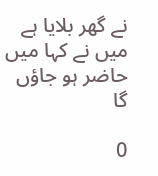نے گھر بلایا ہے میں نے کہا میں حاضر ہو جاؤں گا

0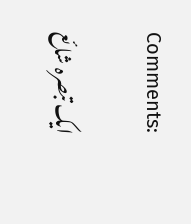Comments:

ایک تبصرہ شائع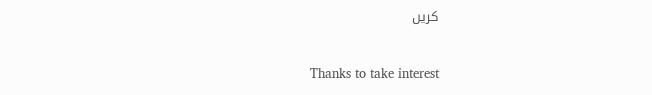کریں

Thanks to take interest